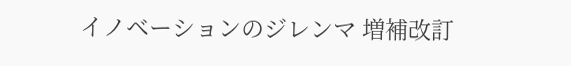イノベーションのジレンマ 増補改訂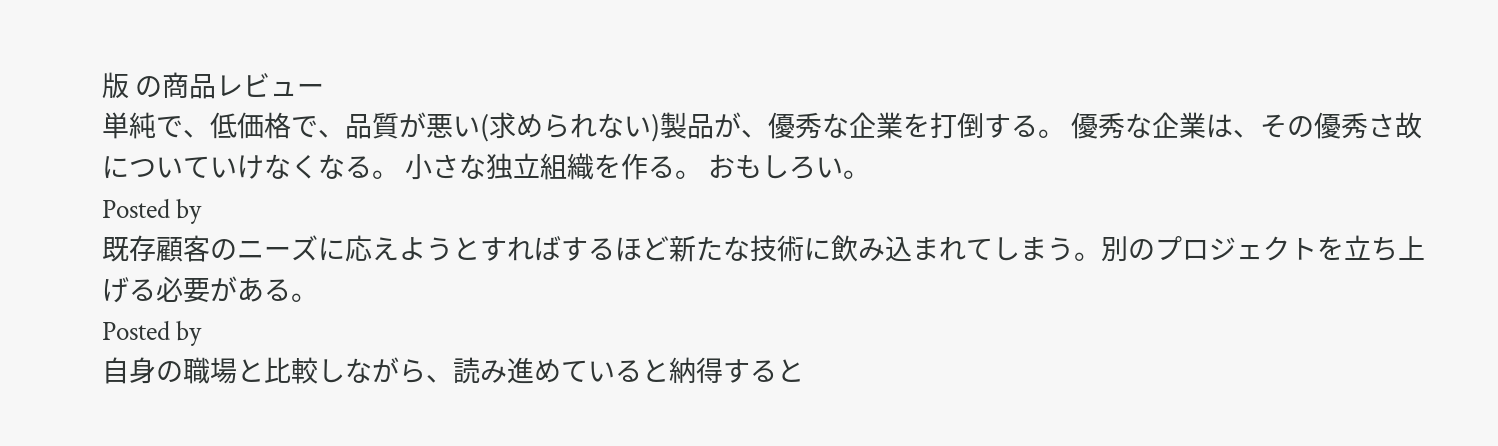版 の商品レビュー
単純で、低価格で、品質が悪い(求められない)製品が、優秀な企業を打倒する。 優秀な企業は、その優秀さ故についていけなくなる。 小さな独立組織を作る。 おもしろい。
Posted by
既存顧客のニーズに応えようとすればするほど新たな技術に飲み込まれてしまう。別のプロジェクトを立ち上げる必要がある。
Posted by
自身の職場と比較しながら、読み進めていると納得すると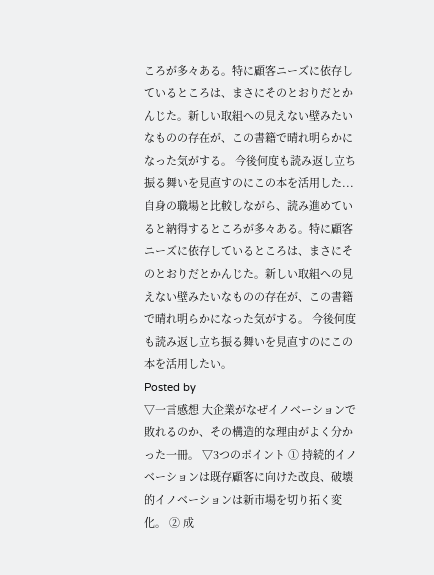ころが多々ある。特に顧客ニーズに依存しているところは、まさにそのとおりだとかんじた。新しい取組への見えない壁みたいなものの存在が、この書籍で晴れ明らかになった気がする。 今後何度も読み返し立ち振る舞いを見直すのにこの本を活用した...
自身の職場と比較しながら、読み進めていると納得するところが多々ある。特に顧客ニーズに依存しているところは、まさにそのとおりだとかんじた。新しい取組への見えない壁みたいなものの存在が、この書籍で晴れ明らかになった気がする。 今後何度も読み返し立ち振る舞いを見直すのにこの本を活用したい。
Posted by
▽一言感想 大企業がなぜイノベーションで敗れるのか、その構造的な理由がよく分かった一冊。 ▽3つのポイント ① 持続的イノベーションは既存顧客に向けた改良、破壊的イノベーションは新市場を切り拓く変化。 ② 成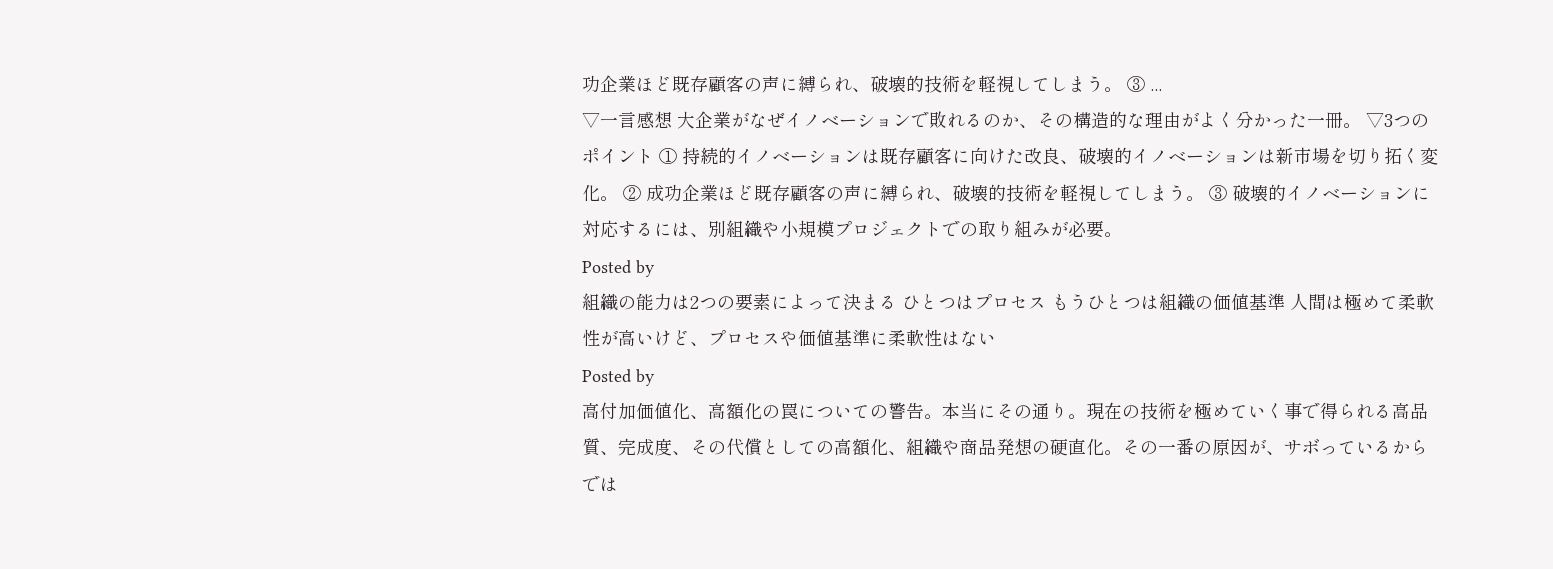功企業ほど既存顧客の声に縛られ、破壊的技術を軽視してしまう。 ③ ...
▽一言感想 大企業がなぜイノベーションで敗れるのか、その構造的な理由がよく分かった一冊。 ▽3つのポイント ① 持続的イノベーションは既存顧客に向けた改良、破壊的イノベーションは新市場を切り拓く変化。 ② 成功企業ほど既存顧客の声に縛られ、破壊的技術を軽視してしまう。 ③ 破壊的イノベーションに対応するには、別組織や小規模プロジェクトでの取り組みが必要。
Posted by
組織の能力は2つの要素によって決まる ひとつはプロセス もうひとつは組織の価値基準 人間は極めて柔軟性が高いけど、プロセスや価値基準に柔軟性はない
Posted by
高付加価値化、高額化の罠についての警告。本当にその通り。現在の技術を極めていく事で得られる高品質、完成度、その代償としての高額化、組織や商品発想の硬直化。その一番の原因が、サボっているからでは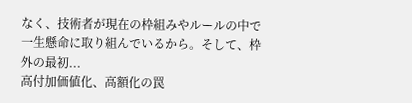なく、技術者が現在の枠組みやルールの中で一生懸命に取り組んでいるから。そして、枠外の最初...
高付加価値化、高額化の罠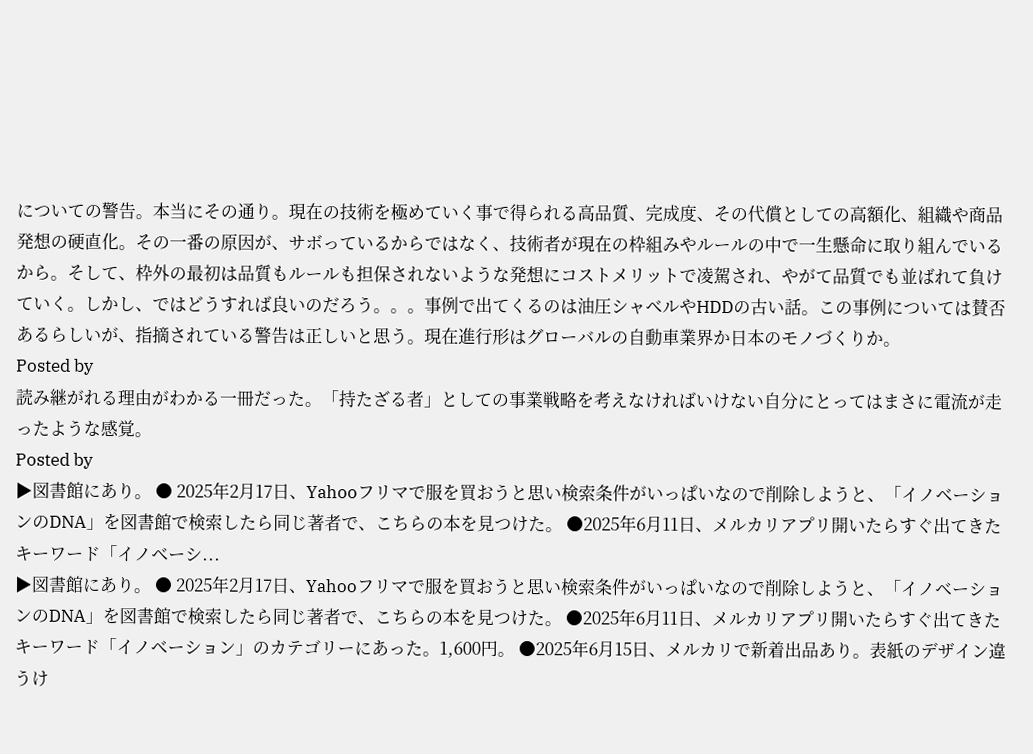についての警告。本当にその通り。現在の技術を極めていく事で得られる高品質、完成度、その代償としての高額化、組織や商品発想の硬直化。その一番の原因が、サボっているからではなく、技術者が現在の枠組みやルールの中で一生懸命に取り組んでいるから。そして、枠外の最初は品質もルールも担保されないような発想にコストメリットで凌駕され、やがて品質でも並ばれて負けていく。しかし、ではどうすれば良いのだろう。。。事例で出てくるのは油圧シャベルやHDDの古い話。この事例については賛否あるらしいが、指摘されている警告は正しいと思う。現在進行形はグローバルの自動車業界か日本のモノづくりか。
Posted by
読み継がれる理由がわかる一冊だった。「持たざる者」としての事業戦略を考えなければいけない自分にとってはまさに電流が走ったような感覚。
Posted by
▶図書館にあり。 ● 2025年2月17日、Yahooフリマで服を買おうと思い検索条件がいっぱいなので削除しようと、「イノベーションのDNA」を図書館で検索したら同じ著者で、こちらの本を見つけた。 ●2025年6月11日、メルカリアプリ開いたらすぐ出てきたキーワード「イノベーシ...
▶図書館にあり。 ● 2025年2月17日、Yahooフリマで服を買おうと思い検索条件がいっぱいなので削除しようと、「イノベーションのDNA」を図書館で検索したら同じ著者で、こちらの本を見つけた。 ●2025年6月11日、メルカリアプリ開いたらすぐ出てきたキーワード「イノベーション」のカテゴリーにあった。1,600円。 ●2025年6月15日、メルカリで新着出品あり。表紙のデザイン違うけ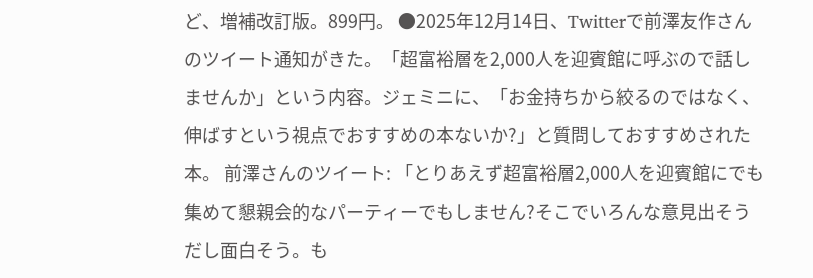ど、増補改訂版。899円。 ●2025年12月14日、Twitterで前澤友作さんのツイート通知がきた。「超富裕層を2,000人を迎賓館に呼ぶので話しませんか」という内容。ジェミニに、「お金持ちから絞るのではなく、伸ばすという視点でおすすめの本ないか?」と質問しておすすめされた本。 前澤さんのツイート: 「とりあえず超富裕層2,000人を迎賓館にでも集めて懇親会的なパーティーでもしません?そこでいろんな意見出そうだし面白そう。も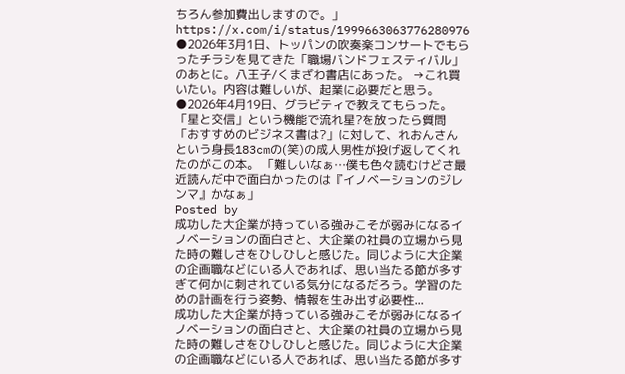ちろん参加費出しますので。」 https://x.com/i/status/1999663063776280976 ●2026年3月1日、トッパンの吹奏楽コンサートでもらったチラシを見てきた「職場バンドフェスティバル」のあとに。八王子/くまざわ書店にあった。 →これ買いたい。内容は難しいが、起業に必要だと思う。 ●2026年4月19日、グラビティで教えてもらった。「星と交信」という機能で流れ星?を放ったら質問「おすすめのビジネス書は?」に対して、れおんさんという身長183cmの(笑)の成人男性が投げ返してくれたのがこの本。 「難しいなぁ…僕も色々読むけどさ最近読んだ中で面白かったのは『イノベーションのジレンマ』かなぁ」
Posted by
成功した大企業が持っている強みこそが弱みになるイノベーションの面白さと、大企業の社員の立場から見た時の難しさをひしひしと感じた。同じように大企業の企画職などにいる人であれば、思い当たる節が多すぎて何かに刺されている気分になるだろう。学習のための計画を行う姿勢、情報を生み出す必要性...
成功した大企業が持っている強みこそが弱みになるイノベーションの面白さと、大企業の社員の立場から見た時の難しさをひしひしと感じた。同じように大企業の企画職などにいる人であれば、思い当たる節が多す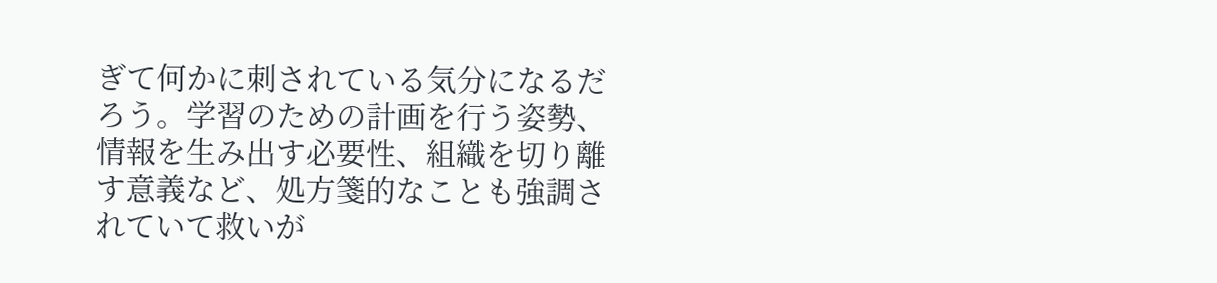ぎて何かに刺されている気分になるだろう。学習のための計画を行う姿勢、情報を生み出す必要性、組織を切り離す意義など、処方箋的なことも強調されていて救いが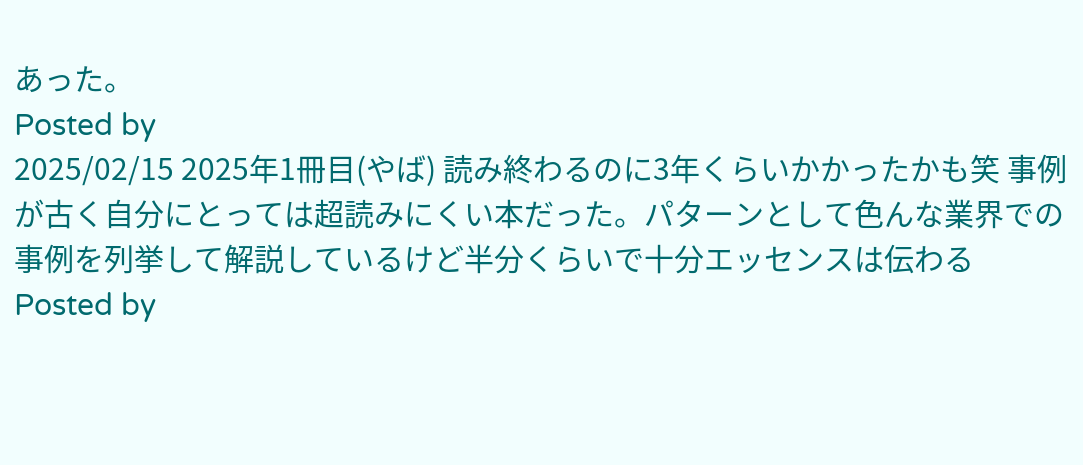あった。
Posted by
2025/02/15 2025年1冊目(やば) 読み終わるのに3年くらいかかったかも笑 事例が古く自分にとっては超読みにくい本だった。パターンとして色んな業界での事例を列挙して解説しているけど半分くらいで十分エッセンスは伝わる
Posted by